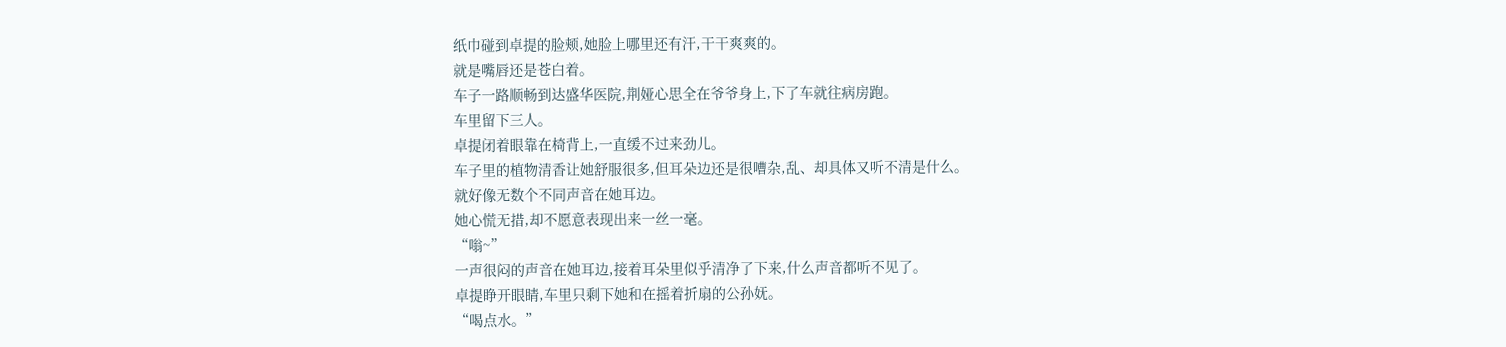纸巾碰到卓提的脸颊,她脸上哪里还有汗,干干爽爽的。
就是嘴唇还是苍白着。
车子一路顺畅到达盛华医院,荆娅心思全在爷爷身上,下了车就往病房跑。
车里留下三人。
卓提闭着眼靠在椅背上,一直缓不过来劲儿。
车子里的植物清香让她舒服很多,但耳朵边还是很嘈杂,乱、却具体又听不清是什么。
就好像无数个不同声音在她耳边。
她心慌无措,却不愿意表现出来一丝一毫。
“嗡~”
一声很闷的声音在她耳边,接着耳朵里似乎清净了下来,什么声音都听不见了。
卓提睁开眼睛,车里只剩下她和在摇着折扇的公孙妩。
“喝点水。”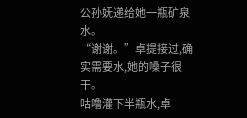公孙妩递给她一瓶矿泉水。
“谢谢。”卓提接过,确实需要水,她的嗓子很干。
咕噜灌下半瓶水,卓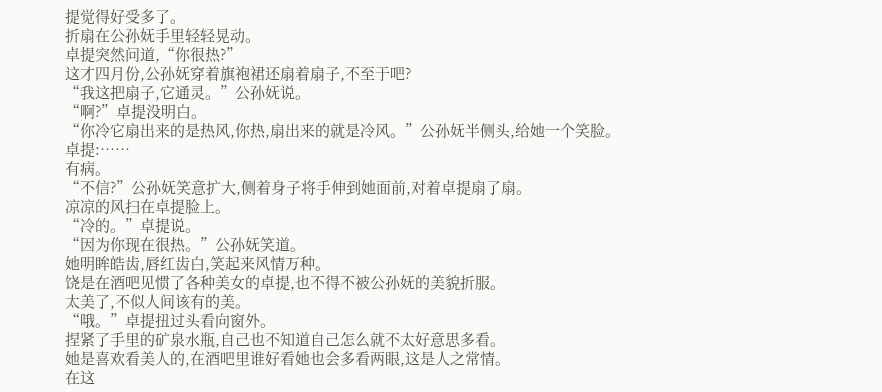提觉得好受多了。
折扇在公孙妩手里轻轻晃动。
卓提突然问道,“你很热?”
这才四月份,公孙妩穿着旗袍裙还扇着扇子,不至于吧?
“我这把扇子,它通灵。”公孙妩说。
“啊?”卓提没明白。
“你冷它扇出来的是热风,你热,扇出来的就是冷风。”公孙妩半侧头,给她一个笑脸。
卓提:……
有病。
“不信?”公孙妩笑意扩大,侧着身子将手伸到她面前,对着卓提扇了扇。
凉凉的风扫在卓提脸上。
“冷的。”卓提说。
“因为你现在很热。”公孙妩笑道。
她明眸皓齿,唇红齿白,笑起来风情万种。
饶是在酒吧见惯了各种美女的卓提,也不得不被公孙妩的美貌折服。
太美了,不似人间该有的美。
“哦。”卓提扭过头看向窗外。
捏紧了手里的矿泉水瓶,自己也不知道自己怎么就不太好意思多看。
她是喜欢看美人的,在酒吧里谁好看她也会多看两眼,这是人之常情。
在这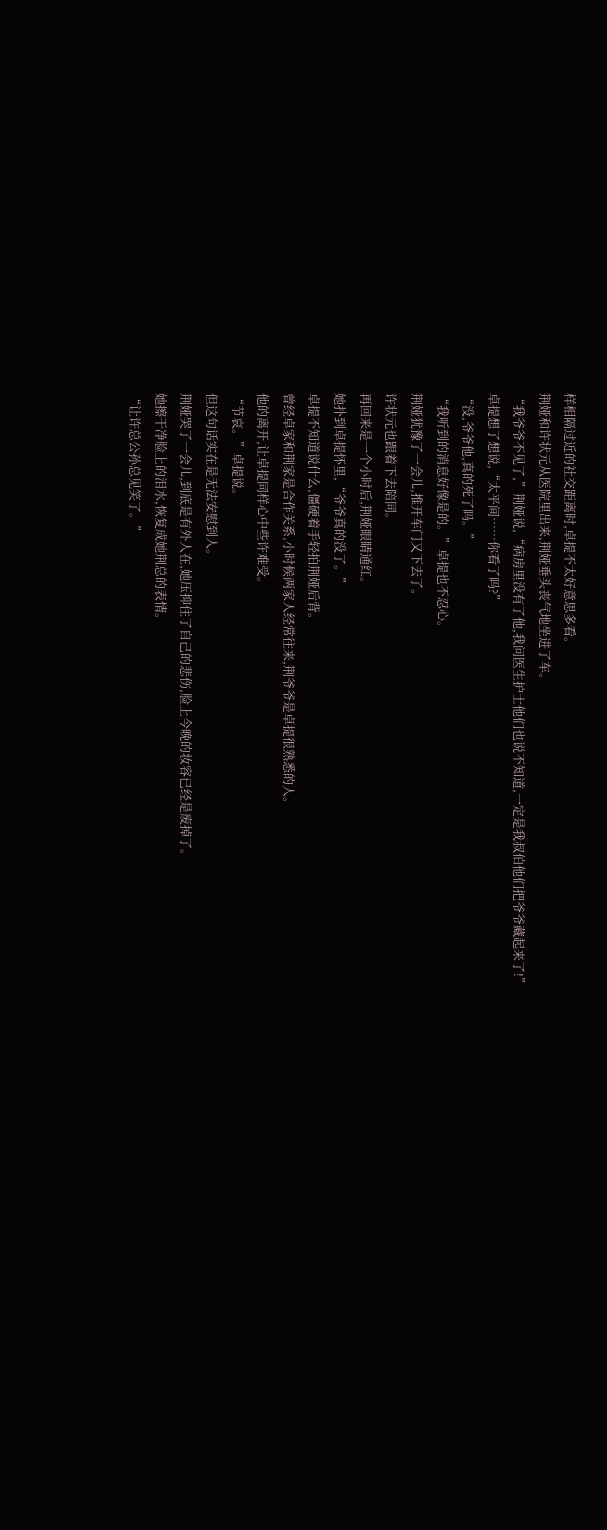样相隔过近的社交距离时,卓提不太好意思多看。
荆娅和许状元从医院里出来,荆娅垂头丧气地坐进了车。
“我爷爷不见了,”荆娅说,“病房里没有了他,我问医生护士他们也说不知道,一定是我叔伯他们把爷爷藏起来了!”
卓提想了想说,“太平间……你看了吗?”
“没,爷爷他,真的死了吗。”
“我听到的消息好像是的。”卓提也不忍心。
荆娅犹豫了一会儿,推开车门又下去了。
许状元也跟着下去陪同。
再回来是一个小时后,荆娅眼睛通红。
她扑到卓提怀里,“爷爷真的没了。”
卓提不知道说什么,僵硬着手轻拍荆娅后背。
曾经卓家和荆家是合作关系,小时候两家人经常往来,荆爷爷是卓提很熟悉的人。
他的离开,让卓提同样心中些许难受。
“节哀。”卓提说。
但这句话实在是无法安慰到人。
荆娅哭了一会儿,到底是有外人在,她压抑住了自己的悲伤,脸上今晚的妆容已经是废掉了。
她擦干净脸上的泪水,恢复成她荆总的表情。
“让许总公孙总见笑了。”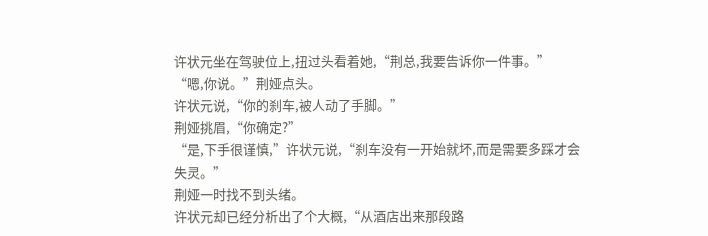许状元坐在驾驶位上,扭过头看着她,“荆总,我要告诉你一件事。”
“嗯,你说。”荆娅点头。
许状元说,“你的刹车,被人动了手脚。”
荆娅挑眉,“你确定?”
“是,下手很谨慎,”许状元说,“刹车没有一开始就坏,而是需要多踩才会失灵。”
荆娅一时找不到头绪。
许状元却已经分析出了个大概,“从酒店出来那段路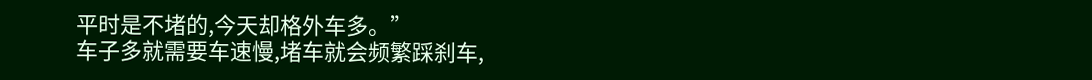平时是不堵的,今天却格外车多。”
车子多就需要车速慢,堵车就会频繁踩刹车,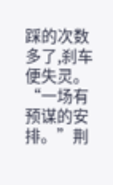踩的次数多了,刹车便失灵。
“一场有预谋的安排。”荆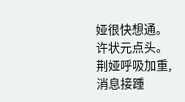娅很快想通。
许状元点头。
荆娅呼吸加重,消息接踵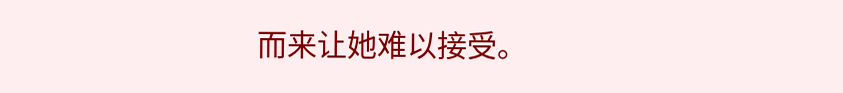而来让她难以接受。